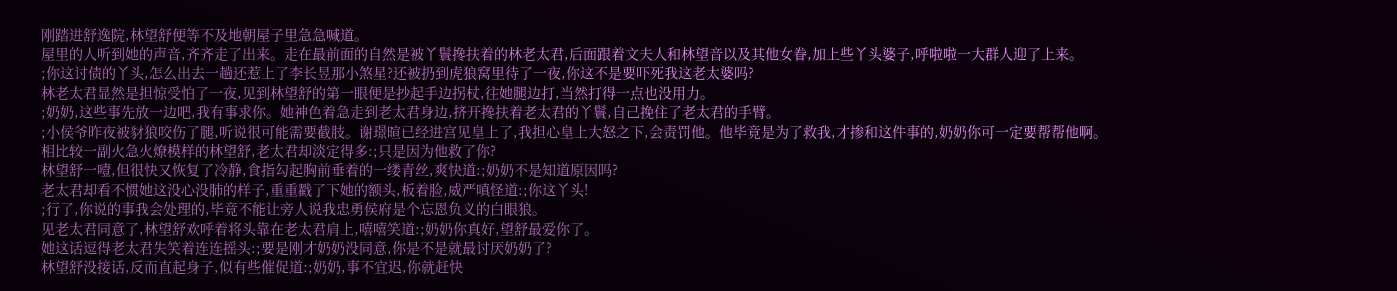刚踏进舒逸院,林望舒便等不及地朝屋子里急急喊道。
屋里的人听到她的声音,齐齐走了出来。走在最前面的自然是被丫鬟搀扶着的林老太君,后面跟着文夫人和林望音以及其他女眷,加上些丫头婆子,呼啦啦一大群人迎了上来。
;你这讨债的丫头,怎么出去一趟还惹上了李长昱那小煞星?还被扔到虎狼窝里待了一夜,你这不是要吓死我这老太婆吗?
林老太君显然是担惊受怕了一夜,见到林望舒的第一眼便是抄起手边拐杖,往她腿边打,当然打得一点也没用力。
;奶奶,这些事先放一边吧,我有事求你。她神色着急走到老太君身边,挤开搀扶着老太君的丫鬟,自己挽住了老太君的手臂。
;小侯爷昨夜被豺狼咬伤了腿,听说很可能需要截肢。谢璟暄已经进宫见皇上了,我担心皇上大怒之下,会责罚他。他毕竟是为了救我,才掺和这件事的,奶奶你可一定要帮帮他啊。
相比较一副火急火燎模样的林望舒,老太君却淡定得多:;只是因为他救了你?
林望舒一噎,但很快又恢复了冷静,食指勾起胸前垂着的一缕青丝,爽快道:;奶奶不是知道原因吗?
老太君却看不惯她这没心没肺的样子,重重戳了下她的额头,板着脸,威严嗔怪道:;你这丫头!
;行了,你说的事我会处理的,毕竟不能让旁人说我忠勇侯府是个忘恩负义的白眼狼。
见老太君同意了,林望舒欢呼着将头靠在老太君肩上,嘻嘻笑道:;奶奶你真好,望舒最爱你了。
她这话逗得老太君失笑着连连摇头:;要是刚才奶奶没同意,你是不是就最讨厌奶奶了?
林望舒没接话,反而直起身子,似有些催促道:;奶奶,事不宜迟,你就赶快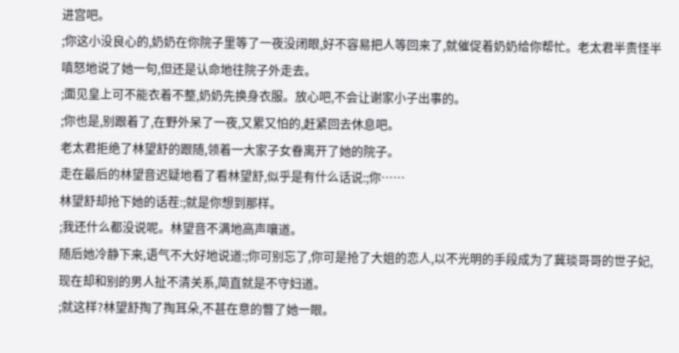进宫吧。
;你这小没良心的,奶奶在你院子里等了一夜没闭眼,好不容易把人等回来了,就催促着奶奶给你帮忙。老太君半责怪半嗔怒地说了她一句,但还是认命地往院子外走去。
;面见皇上可不能衣着不整,奶奶先换身衣服。放心吧,不会让谢家小子出事的。
;你也是,别跟着了,在野外呆了一夜,又累又怕的,赶紧回去休息吧。
老太君拒绝了林望舒的跟随,领着一大家子女眷离开了她的院子。
走在最后的林望音迟疑地看了看林望舒,似乎是有什么话说:;你……
林望舒却抢下她的话茬:;就是你想到那样。
;我还什么都没说呢。林望音不满地高声嚷道。
随后她冷静下来,语气不大好地说道:;你可别忘了,你可是抢了大姐的恋人,以不光明的手段成为了冀琰哥哥的世子妃,现在却和别的男人扯不清关系,简直就是不守妇道。
;就这样?林望舒掏了掏耳朵,不甚在意的瞥了她一眼。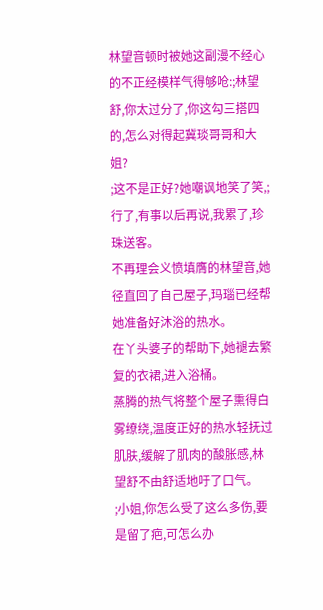林望音顿时被她这副漫不经心的不正经模样气得够呛:;林望舒,你太过分了,你这勾三搭四的,怎么对得起冀琰哥哥和大姐?
;这不是正好?她嘲讽地笑了笑,;行了,有事以后再说,我累了,珍珠送客。
不再理会义愤填膺的林望音,她径直回了自己屋子,玛瑙已经帮她准备好沐浴的热水。
在丫头婆子的帮助下,她褪去繁复的衣裙,进入浴桶。
蒸腾的热气将整个屋子熏得白雾缭绕,温度正好的热水轻抚过肌肤,缓解了肌肉的酸胀感,林望舒不由舒适地吁了口气。
;小姐,你怎么受了这么多伤,要是留了疤,可怎么办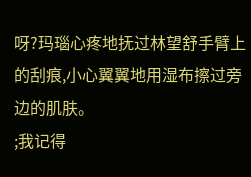呀?玛瑙心疼地抚过林望舒手臂上的刮痕,小心翼翼地用湿布擦过旁边的肌肤。
;我记得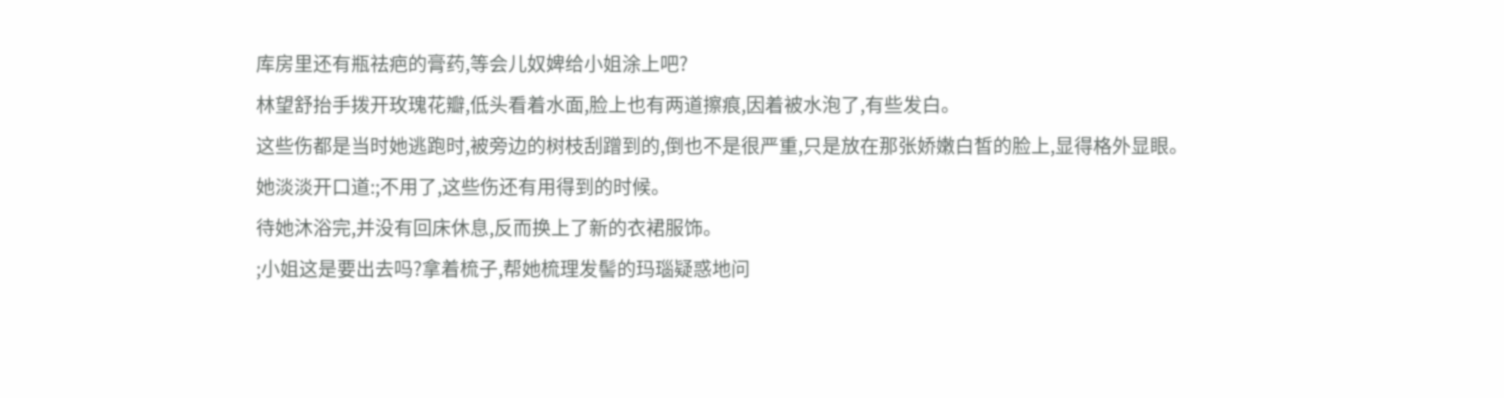库房里还有瓶祛疤的膏药,等会儿奴婢给小姐涂上吧?
林望舒抬手拨开玫瑰花瓣,低头看着水面,脸上也有两道擦痕,因着被水泡了,有些发白。
这些伤都是当时她逃跑时,被旁边的树枝刮蹭到的,倒也不是很严重,只是放在那张娇嫩白皙的脸上,显得格外显眼。
她淡淡开口道:;不用了,这些伤还有用得到的时候。
待她沐浴完,并没有回床休息,反而换上了新的衣裙服饰。
;小姐这是要出去吗?拿着梳子,帮她梳理发髻的玛瑙疑惑地问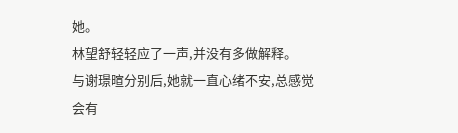她。
林望舒轻轻应了一声,并没有多做解释。
与谢璟暄分别后,她就一直心绪不安,总感觉会有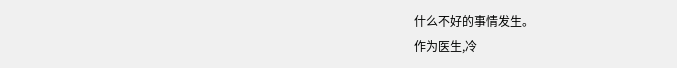什么不好的事情发生。
作为医生,冷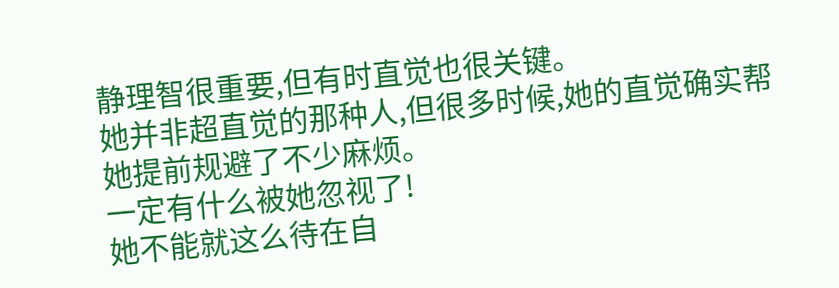静理智很重要,但有时直觉也很关键。
她并非超直觉的那种人,但很多时候,她的直觉确实帮她提前规避了不少麻烦。
一定有什么被她忽视了!
她不能就这么待在自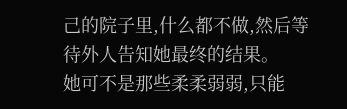己的院子里,什么都不做,然后等待外人告知她最终的结果。
她可不是那些柔柔弱弱,只能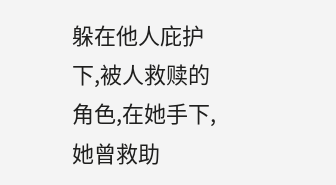躲在他人庇护下,被人救赎的角色,在她手下,她曾救助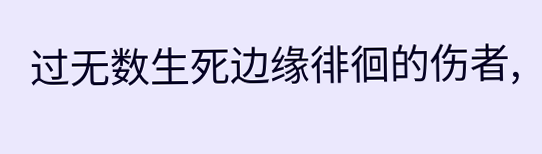过无数生死边缘徘徊的伤者,